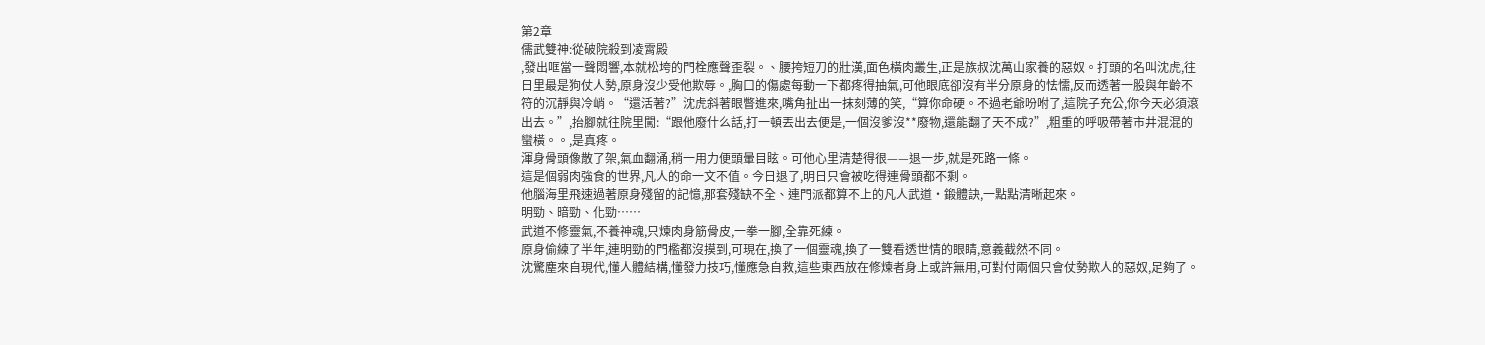第2章
儒武雙神:從破院殺到凌霄殿
,發出哐當一聲悶響,本就松垮的門栓應聲歪裂。、腰挎短刀的壯漢,面色橫肉叢生,正是族叔沈萬山家養的惡奴。打頭的名叫沈虎,往日里最是狗仗人勢,原身沒少受他欺辱。,胸口的傷處每動一下都疼得抽氣,可他眼底卻沒有半分原身的怯懦,反而透著一股與年齡不符的沉靜與冷峭。“還活著?”沈虎斜著眼瞥進來,嘴角扯出一抹刻薄的笑,“算你命硬。不過老爺吩咐了,這院子充公,你今天必須滾出去。”,抬腳就往院里闖:“跟他廢什么話,打一頓丟出去便是,一個沒爹沒**廢物,還能翻了天不成?”,粗重的呼吸帶著市井混混的蠻橫。。,是真疼。
渾身骨頭像散了架,氣血翻涌,稍一用力便頭暈目眩。可他心里清楚得很——退一步,就是死路一條。
這是個弱肉強食的世界,凡人的命一文不值。今日退了,明日只會被吃得連骨頭都不剩。
他腦海里飛速過著原身殘留的記憶,那套殘缺不全、連門派都算不上的凡人武道·鍛體訣,一點點清晰起來。
明勁、暗勁、化勁……
武道不修靈氣,不養神魂,只煉肉身筋骨皮,一拳一腳,全靠死練。
原身偷練了半年,連明勁的門檻都沒摸到,可現在,換了一個靈魂,換了一雙看透世情的眼睛,意義截然不同。
沈驚塵來自現代,懂人體結構,懂發力技巧,懂應急自救,這些東西放在修煉者身上或許無用,可對付兩個只會仗勢欺人的惡奴,足夠了。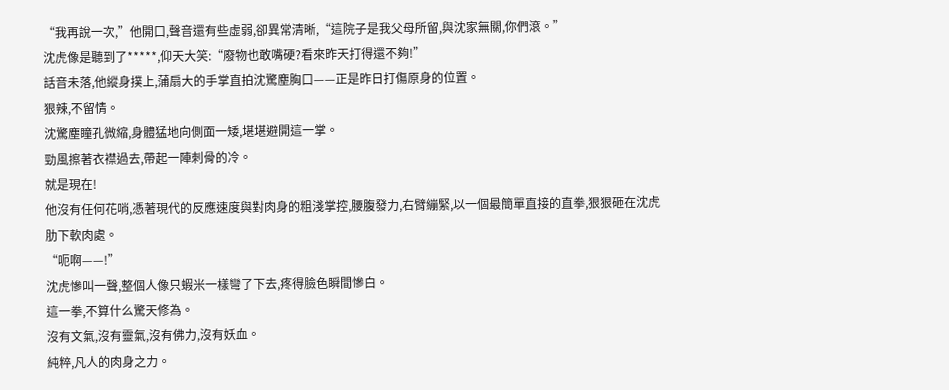“我再說一次,”他開口,聲音還有些虛弱,卻異常清晰,“這院子是我父母所留,與沈家無關,你們滾。”
沈虎像是聽到了*****,仰天大笑:“廢物也敢嘴硬?看來昨天打得還不夠!”
話音未落,他縱身撲上,蒲扇大的手掌直拍沈驚塵胸口——正是昨日打傷原身的位置。
狠辣,不留情。
沈驚塵瞳孔微縮,身體猛地向側面一矮,堪堪避開這一掌。
勁風擦著衣襟過去,帶起一陣刺骨的冷。
就是現在!
他沒有任何花哨,憑著現代的反應速度與對肉身的粗淺掌控,腰腹發力,右臂繃緊,以一個最簡單直接的直拳,狠狠砸在沈虎肋下軟肉處。
“呃啊——!”
沈虎慘叫一聲,整個人像只蝦米一樣彎了下去,疼得臉色瞬間慘白。
這一拳,不算什么驚天修為。
沒有文氣,沒有靈氣,沒有佛力,沒有妖血。
純粹,凡人的肉身之力。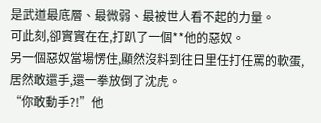是武道最底層、最微弱、最被世人看不起的力量。
可此刻,卻實實在在,打趴了一個**他的惡奴。
另一個惡奴當場愣住,顯然沒料到往日里任打任罵的軟蛋,居然敢還手,還一拳放倒了沈虎。
“你敢動手?!”他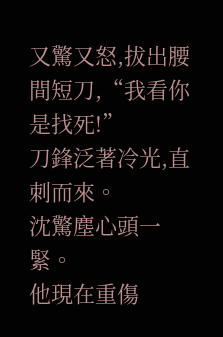又驚又怒,拔出腰間短刀,“我看你是找死!”
刀鋒泛著冷光,直刺而來。
沈驚塵心頭一緊。
他現在重傷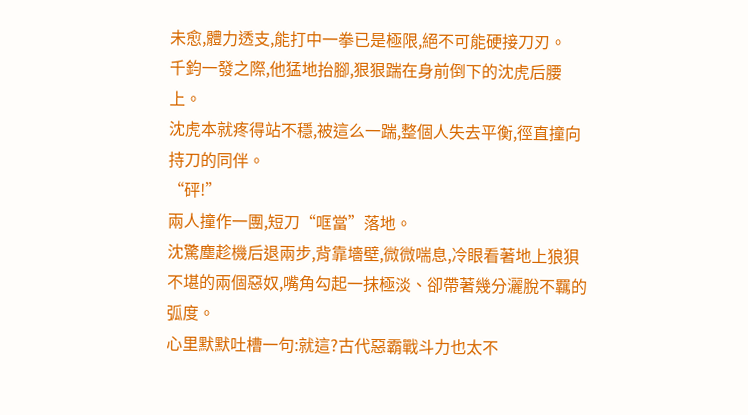未愈,體力透支,能打中一拳已是極限,絕不可能硬接刀刃。
千鈞一發之際,他猛地抬腳,狠狠踹在身前倒下的沈虎后腰上。
沈虎本就疼得站不穩,被這么一踹,整個人失去平衡,徑直撞向持刀的同伴。
“砰!”
兩人撞作一團,短刀“哐當”落地。
沈驚塵趁機后退兩步,背靠墻壁,微微喘息,冷眼看著地上狼狽不堪的兩個惡奴,嘴角勾起一抹極淡、卻帶著幾分灑脫不羈的弧度。
心里默默吐槽一句:就這?古代惡霸戰斗力也太不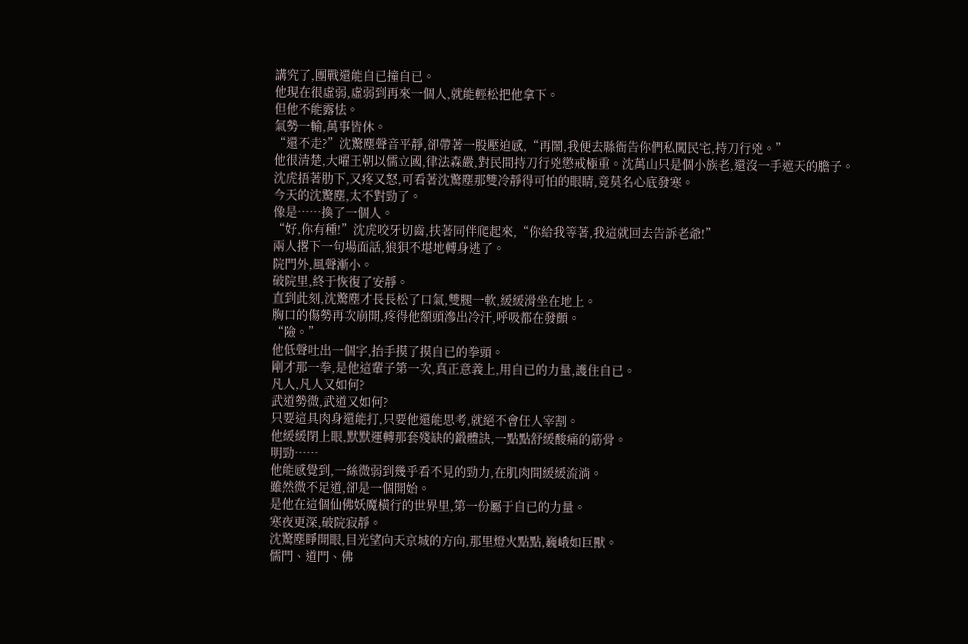講究了,團戰還能自已撞自已。
他現在很虛弱,虛弱到再來一個人,就能輕松把他拿下。
但他不能露怯。
氣勢一輸,萬事皆休。
“還不走?”沈驚塵聲音平靜,卻帶著一股壓迫感,“再鬧,我便去縣衙告你們私闖民宅,持刀行兇。”
他很清楚,大曜王朝以儒立國,律法森嚴,對民間持刀行兇懲戒極重。沈萬山只是個小族老,還沒一手遮天的膽子。
沈虎捂著肋下,又疼又怒,可看著沈驚塵那雙冷靜得可怕的眼睛,竟莫名心底發寒。
今天的沈驚塵,太不對勁了。
像是……換了一個人。
“好,你有種!”沈虎咬牙切齒,扶著同伴爬起來,“你給我等著,我這就回去告訴老爺!”
兩人撂下一句場面話,狼狽不堪地轉身逃了。
院門外,風聲漸小。
破院里,終于恢復了安靜。
直到此刻,沈驚塵才長長松了口氣,雙腿一軟,緩緩滑坐在地上。
胸口的傷勢再次崩開,疼得他額頭滲出冷汗,呼吸都在發顫。
“險。”
他低聲吐出一個字,抬手摸了摸自已的拳頭。
剛才那一拳,是他這輩子第一次,真正意義上,用自已的力量,護住自已。
凡人,凡人又如何?
武道勢微,武道又如何?
只要這具肉身還能打,只要他還能思考,就絕不會任人宰割。
他緩緩閉上眼,默默運轉那套殘缺的鍛體訣,一點點舒緩酸痛的筋骨。
明勁……
他能感覺到,一絲微弱到幾乎看不見的勁力,在肌肉間緩緩流淌。
雖然微不足道,卻是一個開始。
是他在這個仙佛妖魔橫行的世界里,第一份屬于自已的力量。
寒夜更深,破院寂靜。
沈驚塵睜開眼,目光望向天京城的方向,那里燈火點點,巍峨如巨獸。
儒門、道門、佛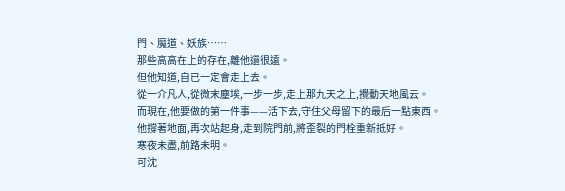門、魔道、妖族……
那些高高在上的存在,離他還很遠。
但他知道,自已一定會走上去。
從一介凡人,從微末塵埃,一步一步,走上那九天之上,攪動天地風云。
而現在,他要做的第一件事——活下去,守住父母留下的最后一點東西。
他撐著地面,再次站起身,走到院門前,將歪裂的門栓重新抵好。
寒夜未盡,前路未明。
可沈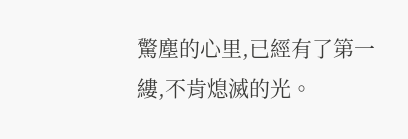驚塵的心里,已經有了第一縷,不肯熄滅的光。